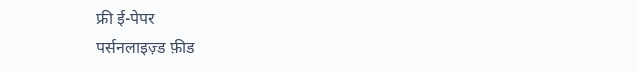फ्री ई-पेपर
पर्सनलाइज़्ड फ़ीड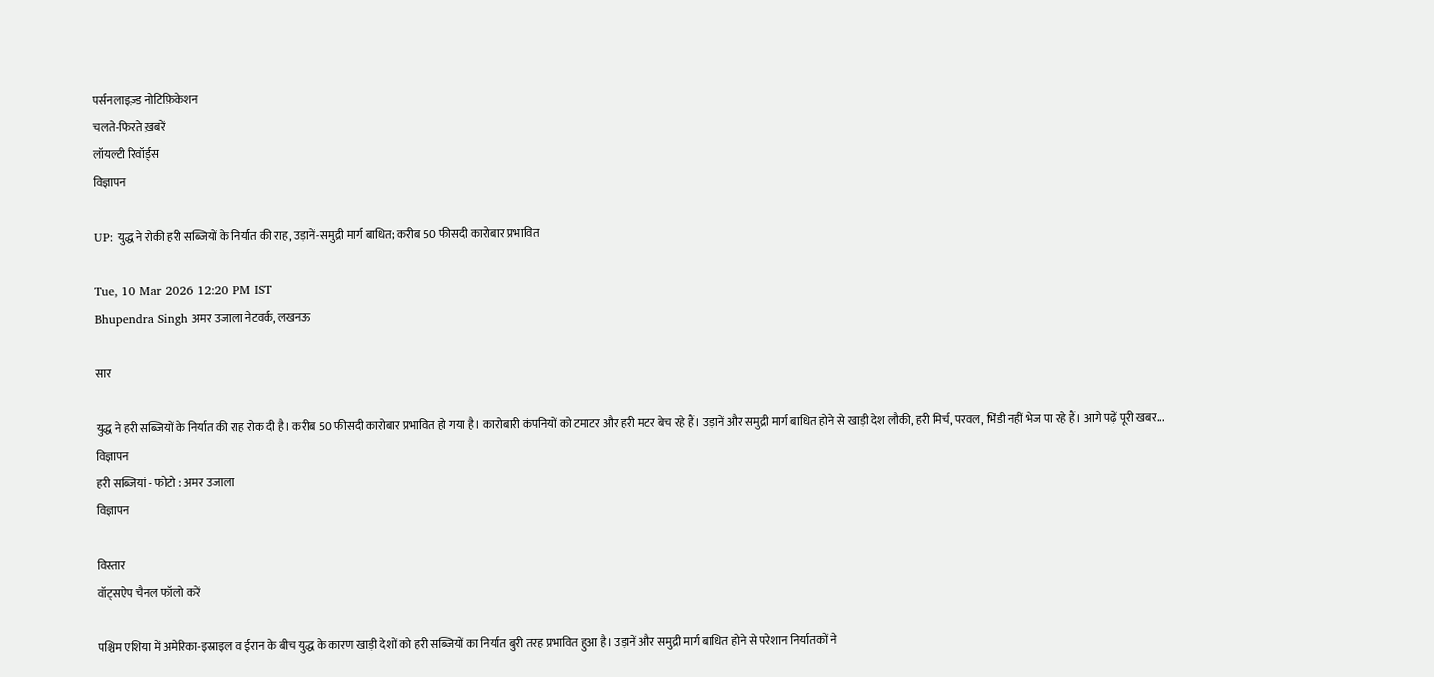पर्सनलाइज़्ड नोटिफ़िकेशन
चलते-फिरते ख़बरें
लॉयल्टी रिवॉर्ड्स
विज्ञापन

UP: युद्ध ने रोकी हरी सब्जियों के निर्यात की राह, उड़ानें-समुद्री मार्ग बाधित; करीब 50 फीसदी कारोबार प्रभावित

Tue, 10 Mar 2026 12:20 PM IST
Bhupendra Singh अमर उजाला नेटवर्क, लखनऊ

सार

युद्ध ने हरी सब्जियों के निर्यात की राह रोक दी है। करीब 50 फीसदी कारोबार प्रभावित हो गया है। कारोबारी कंपनियों को टमाटर और हरी मटर बेच रहे हैं। उड़ानें और समुद्री मार्ग बाधित होने से खाड़ी देश लौकी, हरी मिर्च, परवल, भिंडी नहीं भेज पा रहे हैं। आगे पढ़ें पूरी खबर...
विज्ञापन
हरी सब्जियां - फोटो : अमर उजाला
विज्ञापन

विस्तार
वॉट्सऐप चैनल फॉलो करें

पश्चिम एशिया में अमेरिका-इस्राइल व ईरान के बीच युद्ध के कारण खाड़ी देशों को हरी सब्जियों का निर्यात बुरी तरह प्रभावित हुआ है। उड़ानें और समुद्री मार्ग बाधित होने से परेशान निर्यातकों ने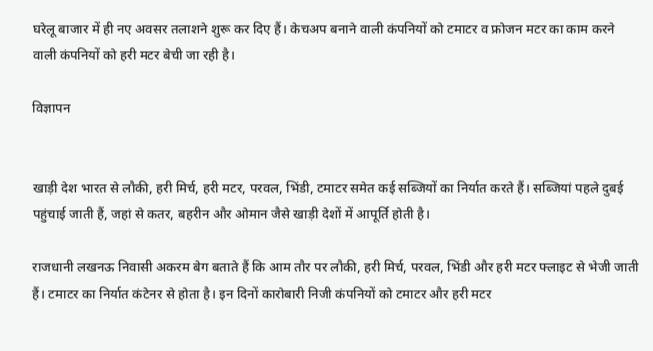घरेलू बाजार में ही नए अवसर तलाशने शुरू कर दिए हैं। केचअप बनाने वाली कंपनियों को टमाटर व फ्रोजन मटर का काम करने वाली कंपनियों को हरी मटर बेची जा रही है।

विज्ञापन


खाड़ी देश भारत से लौकी, हरी मिर्च, हरी मटर, परवल, भिंडी, टमाटर समेत कई सब्जियों का निर्यात करते हैं। सब्जियां पहले दुबई पहुंचाई जाती हैं, जहां से कतर, बहरीन और ओमान जैसे खाड़ी देशों में आपूर्ति होती है।

राजधानी लखनऊ निवासी अकरम बेग बताते हैं कि आम तौर पर लौकी, हरी मिर्च, परवल, भिंडी और हरी मटर फ्लाइट से भेजी जाती हैं। टमाटर का निर्यात कंटेनर से होता है। इन दिनों कारोबारी निजी कंपनियों को टमाटर और हरी मटर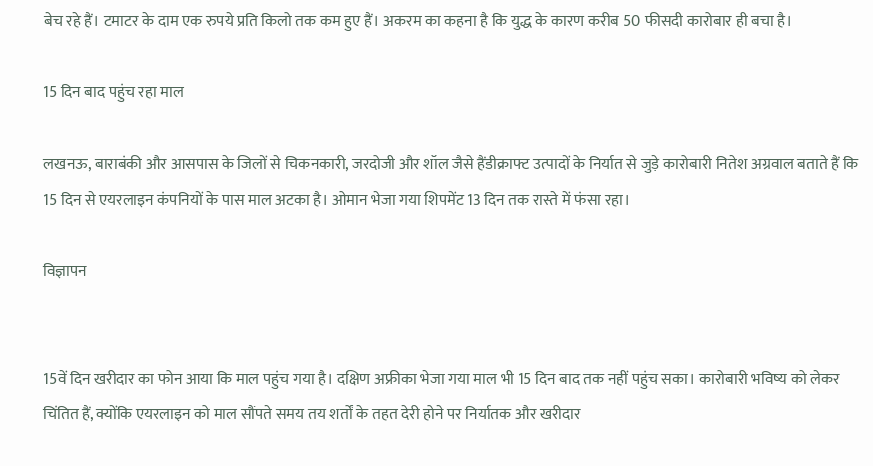बेच रहे हैं। टमाटर के दाम एक रुपये प्रति किलो तक कम हुए हैं। अकरम का कहना है कि युद्ध के कारण करीब 50 फीसदी कारोबार ही बचा है।

15 दिन बाद पहुंच रहा माल

लखनऊ, बाराबंकी और आसपास के जिलों से चिकनकारी, जरदोजी और शॉल जैसे हैंडीक्राफ्ट उत्पादों के निर्यात से जुड़े कारोबारी नितेश अग्रवाल बताते हैं कि 15 दिन से एयरलाइन कंपनियों के पास माल अटका है। ओमान भेजा गया शिपमेंट 13 दिन तक रास्ते में फंसा रहा।

विज्ञापन


15वें दिन खरीदार का फोन आया कि माल पहुंच गया है। दक्षिण अफ्रीका भेजा गया माल भी 15 दिन बाद तक नहीं पहुंच सका। कारोबारी भविष्य को लेकर चिंतित हैं, क्योंकि एयरलाइन को माल सौंपते समय तय शर्तों के तहत देरी होने पर निर्यातक और खरीदार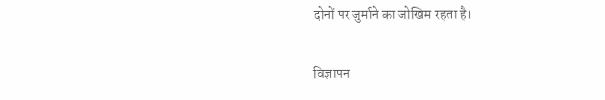दोनों पर जुर्माने का जोखिम रहता है।

विज्ञापन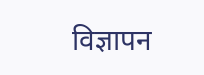विज्ञापन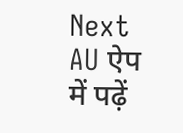Next
AU ऐप में पढ़ें